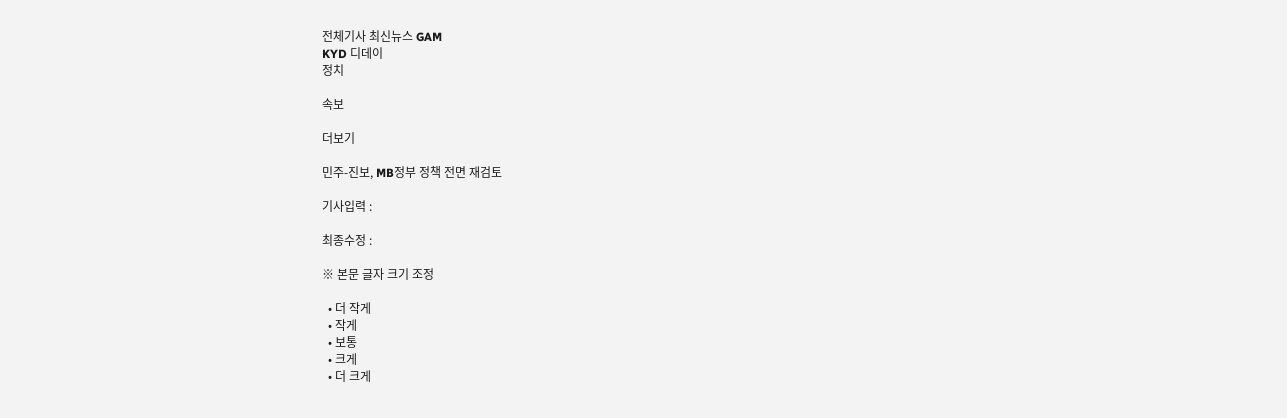전체기사 최신뉴스 GAM
KYD 디데이
정치

속보

더보기

민주-진보, MB정부 정책 전면 재검토

기사입력 :

최종수정 :

※ 본문 글자 크기 조정

  • 더 작게
  • 작게
  • 보통
  • 크게
  • 더 크게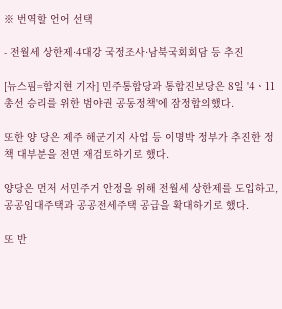※ 번역할 언어 선택

- 전월세 상한제·4대강 국정조사·남북국회회담 등 추진

[뉴스핌=함지현 기자] 민주통합당과 통합진보당은 8일 '4ㆍ11 총선 승리를 위한 범야권 공동정책'에 잠정합의했다.

또한 양 당은 제주 해군기지 사업 등 이명박 정부가 추진한 정책 대부분을 전면 재검토하기로 했다.

양당은 먼저 서민주거 안정을 위해 전월세 상한제를 도입하고, 공공임대주택과 공공전세주택 공급을 확대하기로 했다.

또 반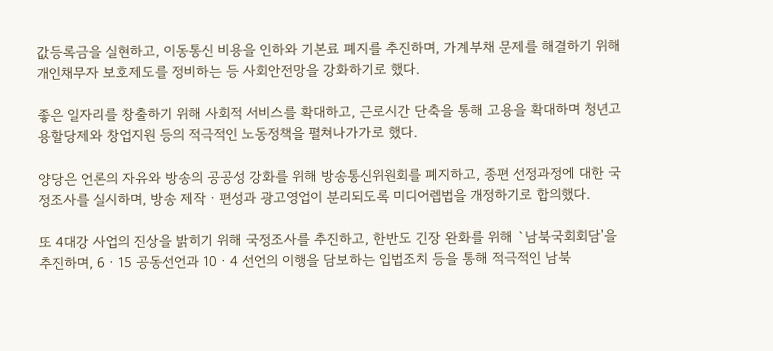값등록금을 실현하고, 이동통신 비용을 인하와 기본료 폐지를 추진하며, 가계부채 문제를 해결하기 위해 개인채무자 보호제도를 정비하는 등 사회안전망을 강화하기로 했다.

좋은 일자리를 창출하기 위해 사회적 서비스를 확대하고, 근로시간 단축을 통해 고용을 확대하며 청년고용할당제와 창업지원 등의 적극적인 노동정책을 펼쳐나가가로 했다.

양당은 언론의 자유와 방송의 공공성 강화를 위해 방송통신위원회를 폐지하고, 종편 선정과정에 대한 국정조사를 실시하며, 방송 제작ㆍ편성과 광고영업이 분리되도록 미디어렙법을 개정하기로 합의했다.

또 4대강 사업의 진상을 밝히기 위해 국정조사를 추진하고, 한반도 긴장 완화를 위해 `남북국회회담'을 추진하며, 6ㆍ15 공동선언과 10ㆍ4 선언의 이행을 담보하는 입법조치 등을 통해 적극적인 남북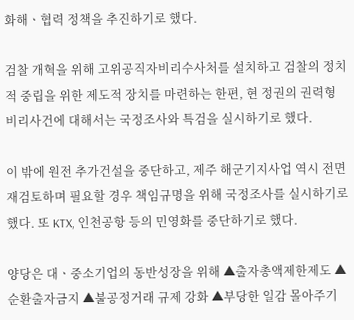화해ㆍ협력 정책을 추진하기로 했다.

검찰 개혁을 위해 고위공직자비리수사처를 설치하고 검찰의 정치적 중립을 위한 제도적 장치를 마련하는 한편, 현 정권의 권력형 비리사건에 대해서는 국정조사와 특검을 실시하기로 했다.

이 밖에 원전 추가건설을 중단하고, 제주 해군기지사업 역시 전면 재검토하며 필요할 경우 책임규명을 위해 국정조사를 실시하기로 했다. 또 KTX, 인천공항 등의 민영화를 중단하기로 했다.

양당은 대ㆍ중소기업의 동반성장을 위해 ▲출자총액제한제도 ▲순환출자금지 ▲불공정거래 규제 강화 ▲부당한 일감 몰아주기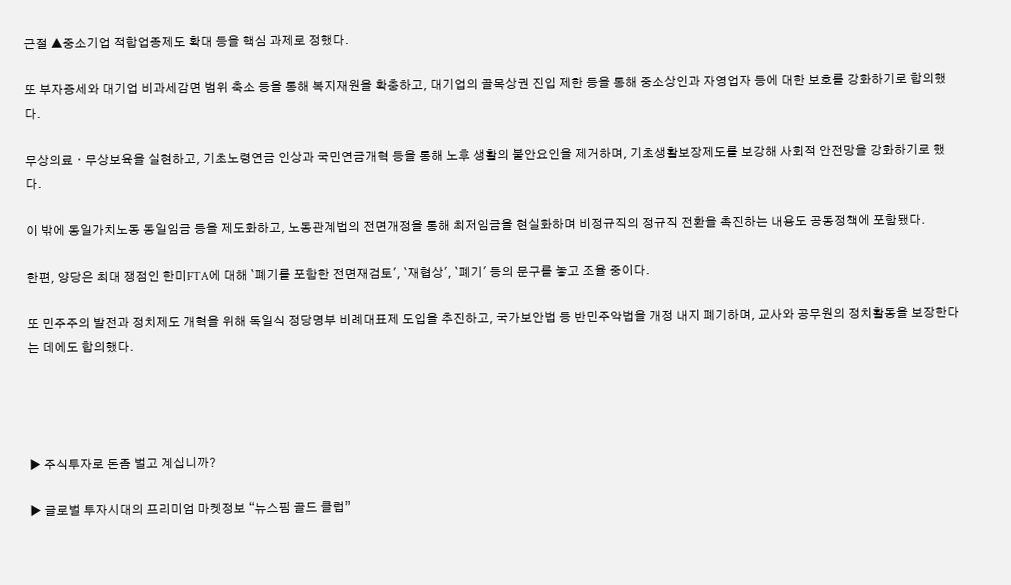근절 ▲중소기업 적합업종제도 확대 등을 핵심 과제로 정했다.

또 부자증세와 대기업 비과세감면 범위 축소 등을 통해 복지재원을 확충하고, 대기업의 골목상권 진입 제한 등을 통해 중소상인과 자영업자 등에 대한 보호를 강화하기로 합의했다.

무상의료ㆍ무상보육을 실현하고, 기초노령연금 인상과 국민연금개혁 등을 통해 노후 생활의 불안요인을 제거하며, 기초생활보장제도를 보강해 사회적 안전망을 강화하기로 했다.

이 밖에 동일가치노동 동일임금 등을 제도화하고, 노동관계법의 전면개정을 통해 최저임금을 현실화하며 비정규직의 정규직 전환을 촉진하는 내용도 공동정책에 포함됐다.

한편, 양당은 최대 쟁점인 한미FTA에 대해 `폐기를 포함한 전면재검토', `재협상', `폐기' 등의 문구를 놓고 조율 중이다.

또 민주주의 발전과 정치제도 개혁을 위해 독일식 정당명부 비례대표제 도입을 추진하고, 국가보안법 등 반민주악법을 개정 내지 폐기하며, 교사와 공무원의 정치활동을 보장한다는 데에도 합의했다.




▶ 주식투자로 돈좀 벌고 계십니까?

▶ 글로벌 투자시대의 프리미엄 마켓정보 “뉴스핌 골드 클럽”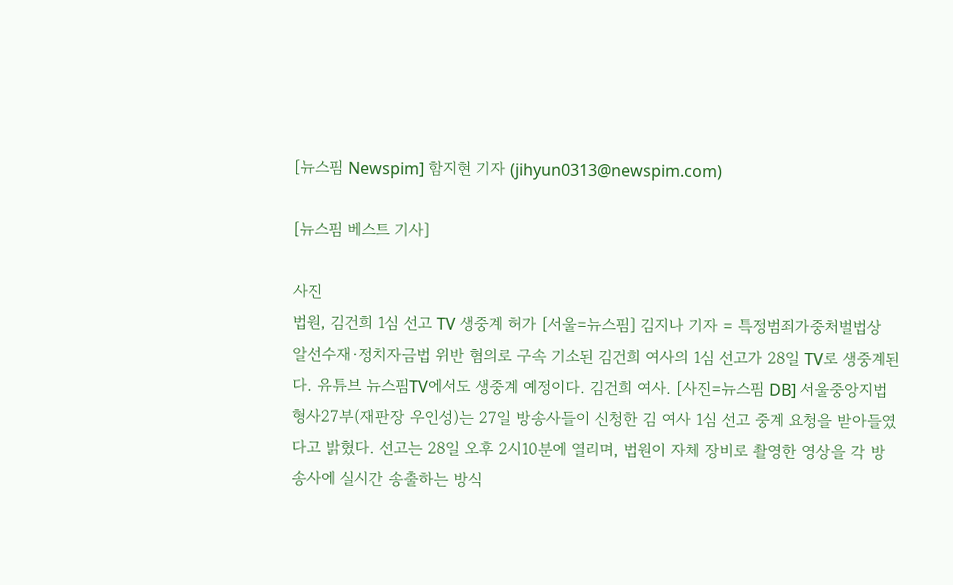[뉴스핌 Newspim] 함지현 기자 (jihyun0313@newspim.com)

[뉴스핌 베스트 기사]

사진
법원, 김건희 1심 선고 TV 생중계 허가 [서울=뉴스핌] 김지나 기자 = 특정범죄가중처벌법상 알선수재·정치자금법 위반 혐의로 구속 기소된 김건희 여사의 1심 선고가 28일 TV로 생중계된다. 유튜브 뉴스핌TV에서도 생중계 예정이다. 김건희 여사. [사진=뉴스핌 DB] 서울중앙지법 형사27부(재판장 우인성)는 27일 방송사들이 신청한 김 여사 1심 선고 중계 요청을 받아들였다고 밝혔다. 선고는 28일 오후 2시10분에 열리며, 법원이 자체 장비로 촬영한 영상을 각 방송사에 실시간 송출하는 방식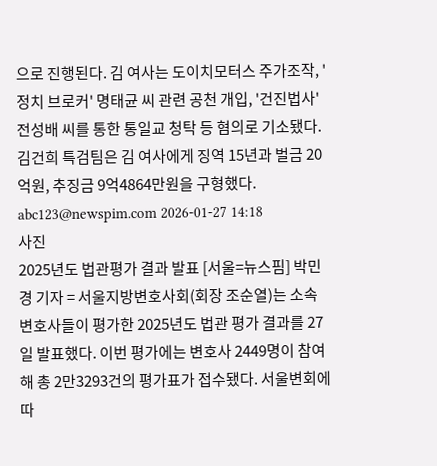으로 진행된다. 김 여사는 도이치모터스 주가조작, '정치 브로커' 명태균 씨 관련 공천 개입, '건진법사' 전성배 씨를 통한 통일교 청탁 등 혐의로 기소됐다. 김건희 특검팀은 김 여사에게 징역 15년과 벌금 20억원, 추징금 9억4864만원을 구형했다.   abc123@newspim.com 2026-01-27 14:18
사진
2025년도 법관평가 결과 발표 [서울=뉴스핌] 박민경 기자 = 서울지방변호사회(회장 조순열)는 소속 변호사들이 평가한 2025년도 법관 평가 결과를 27일 발표했다. 이번 평가에는 변호사 2449명이 참여해 총 2만3293건의 평가표가 접수됐다. 서울변회에 따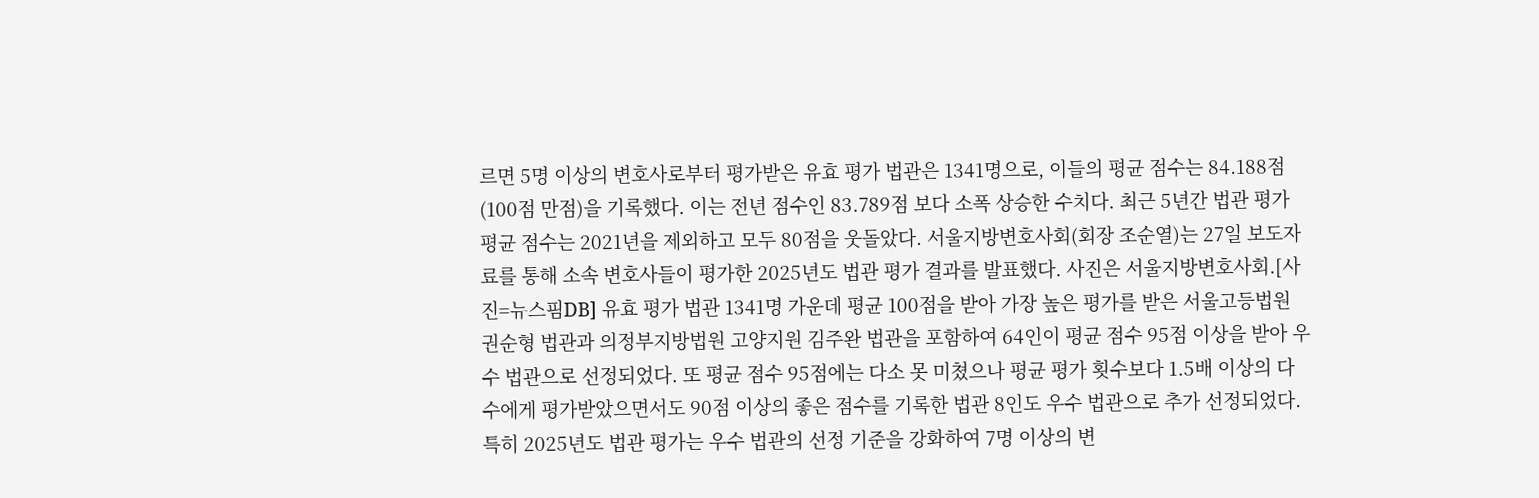르면 5명 이상의 변호사로부터 평가받은 유효 평가 법관은 1341명으로, 이들의 평균 점수는 84.188점(100점 만점)을 기록했다. 이는 전년 점수인 83.789점 보다 소폭 상승한 수치다. 최근 5년간 법관 평가 평균 점수는 2021년을 제외하고 모두 80점을 웃돌았다. 서울지방변호사회(회장 조순열)는 27일 보도자료를 통해 소속 변호사들이 평가한 2025년도 법관 평가 결과를 발표했다. 사진은 서울지방변호사회.[사진=뉴스핌DB] 유효 평가 법관 1341명 가운데 평균 100점을 받아 가장 높은 평가를 받은 서울고등법원 권순형 법관과 의정부지방법원 고양지원 김주완 법관을 포함하여 64인이 평균 점수 95점 이상을 받아 우수 법관으로 선정되었다. 또 평균 점수 95점에는 다소 못 미쳤으나 평균 평가 횟수보다 1.5배 이상의 다수에게 평가받았으면서도 90점 이상의 좋은 점수를 기록한 법관 8인도 우수 법관으로 추가 선정되었다. 특히 2025년도 법관 평가는 우수 법관의 선정 기준을 강화하여 7명 이상의 변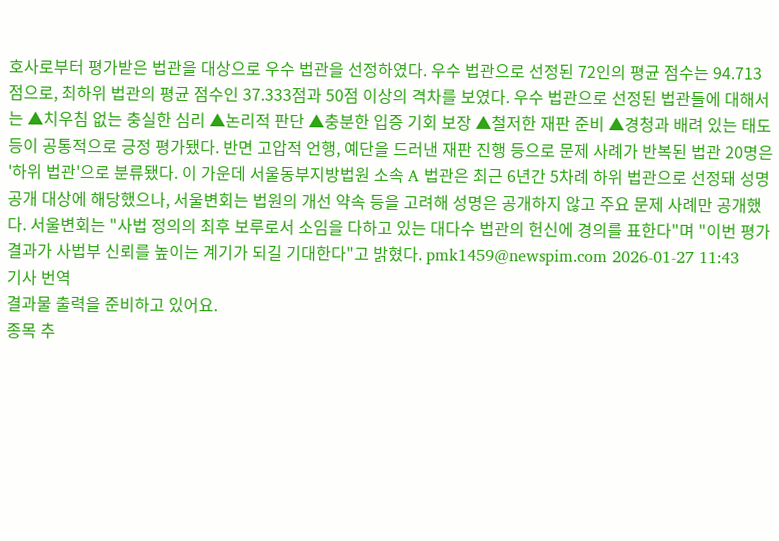호사로부터 평가받은 법관을 대상으로 우수 법관을 선정하였다. 우수 법관으로 선정된 72인의 평균 점수는 94.713점으로, 최하위 법관의 평균 점수인 37.333점과 50점 이상의 격차를 보였다. 우수 법관으로 선정된 법관들에 대해서는 ▲치우침 없는 충실한 심리 ▲논리적 판단 ▲충분한 입증 기회 보장 ▲철저한 재판 준비 ▲경청과 배려 있는 태도 등이 공통적으로 긍정 평가됐다. 반면 고압적 언행, 예단을 드러낸 재판 진행 등으로 문제 사례가 반복된 법관 20명은 '하위 법관'으로 분류됐다. 이 가운데 서울동부지방법원 소속 A 법관은 최근 6년간 5차례 하위 법관으로 선정돼 성명 공개 대상에 해당했으나, 서울변회는 법원의 개선 약속 등을 고려해 성명은 공개하지 않고 주요 문제 사례만 공개했다. 서울변회는 "사법 정의의 최후 보루로서 소임을 다하고 있는 대다수 법관의 헌신에 경의를 표한다"며 "이번 평가 결과가 사법부 신뢰를 높이는 계기가 되길 기대한다"고 밝혔다. pmk1459@newspim.com 2026-01-27 11:43
기사 번역
결과물 출력을 준비하고 있어요.
종목 추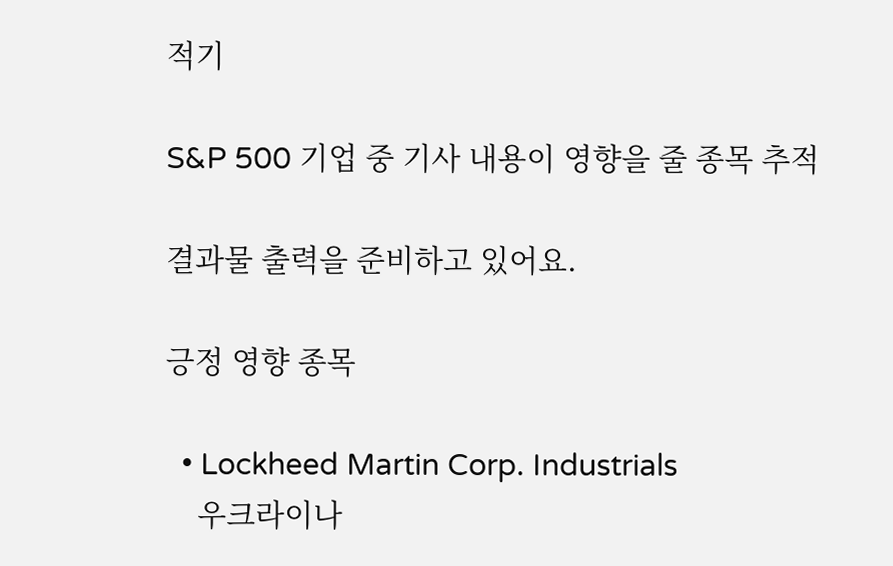적기

S&P 500 기업 중 기사 내용이 영향을 줄 종목 추적

결과물 출력을 준비하고 있어요.

긍정 영향 종목

  • Lockheed Martin Corp. Industrials
    우크라이나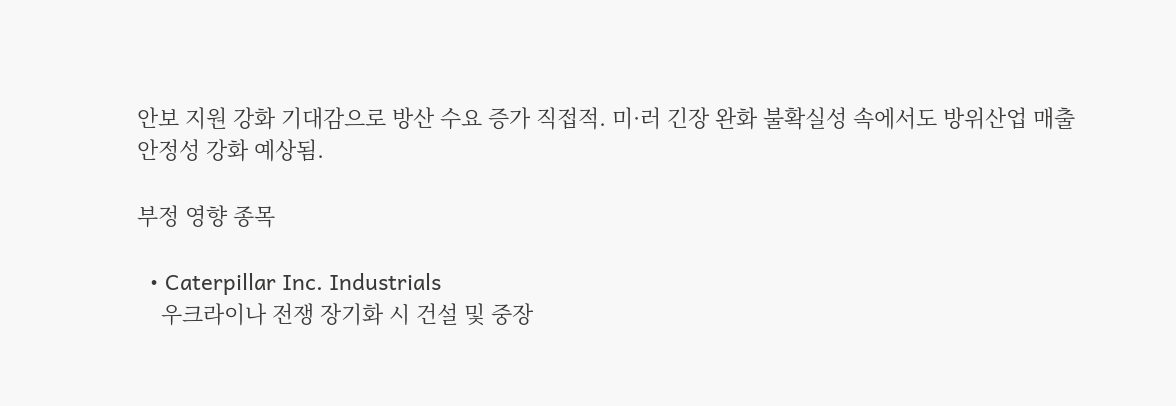안보 지원 강화 기대감으로 방산 수요 증가 직접적. 미·러 긴장 완화 불확실성 속에서도 방위산업 매출 안정성 강화 예상됨.

부정 영향 종목

  • Caterpillar Inc. Industrials
    우크라이나 전쟁 장기화 시 건설 및 중장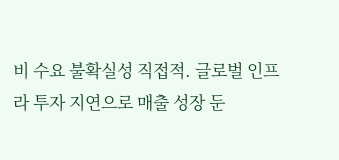비 수요 불확실성 직접적. 글로벌 인프라 투자 지연으로 매출 성장 둔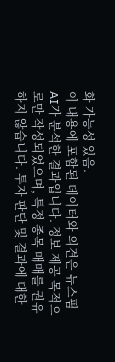화 가능성 있음.
이 내용에 포함된 데이터와 의견은 뉴스핌 AI가 분석한 결과입니다. 정보 제공 목적으로만 작성되었으며, 특정 종목 매매를 권유하지 않습니다. 투자 판단 및 결과에 대한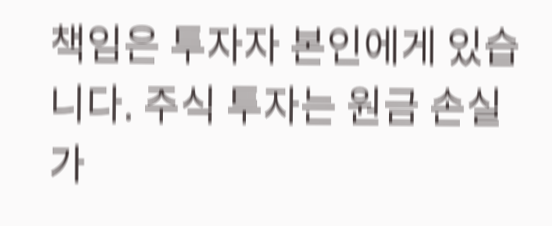책임은 투자자 본인에게 있습니다. 주식 투자는 원금 손실 가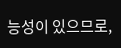능성이 있으므로,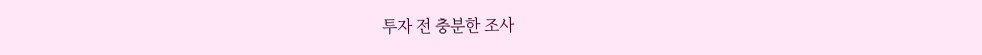투자 전 충분한 조사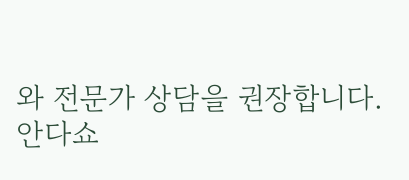와 전문가 상담을 권장합니다.
안다쇼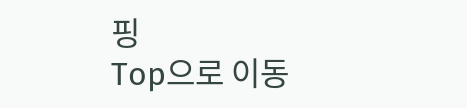핑
Top으로 이동